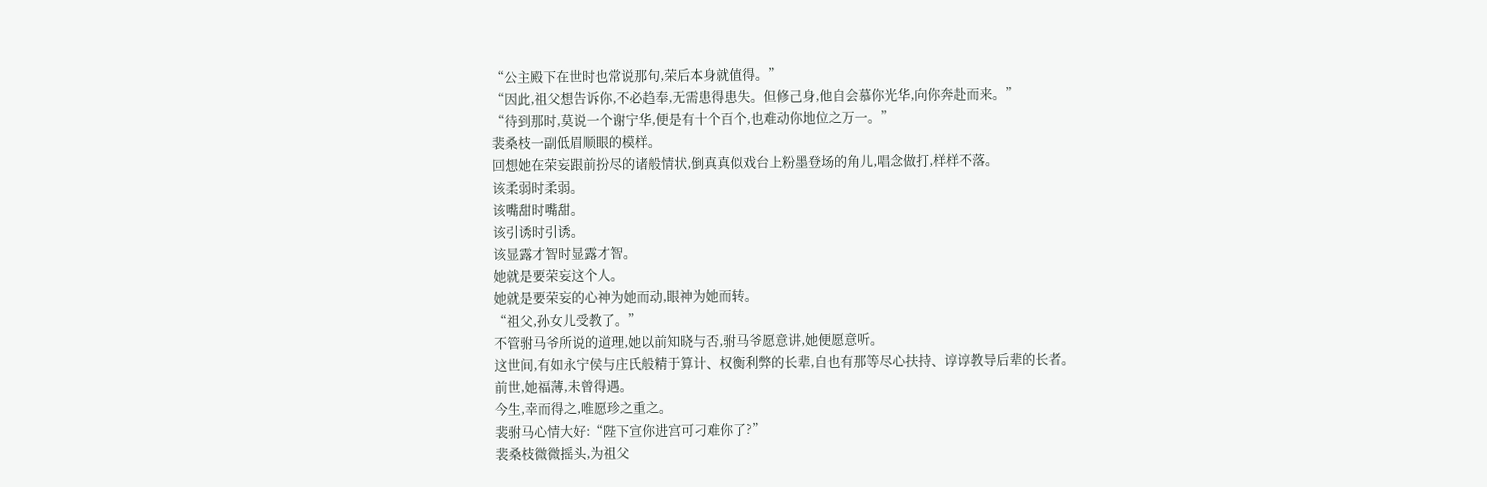“公主殿下在世时也常说那句,荣后本身就值得。”
“因此,祖父想告诉你,不必趋奉,无需患得患失。但修己身,他自会慕你光华,向你奔赴而来。”
“待到那时,莫说一个谢宁华,便是有十个百个,也难动你地位之万一。”
裴桑枝一副低眉顺眼的模样。
回想她在荣妄跟前扮尽的诸般情状,倒真真似戏台上粉墨登场的角儿,唱念做打,样样不落。
该柔弱时柔弱。
该嘴甜时嘴甜。
该引诱时引诱。
该显露才智时显露才智。
她就是要荣妄这个人。
她就是要荣妄的心神为她而动,眼神为她而转。
“祖父,孙女儿受教了。”
不管驸马爷所说的道理,她以前知晓与否,驸马爷愿意讲,她便愿意听。
这世间,有如永宁侯与庄氏般精于算计、权衡利弊的长辈,自也有那等尽心扶持、谆谆教导后辈的长者。
前世,她福薄,未曾得遇。
今生,幸而得之,唯愿珍之重之。
裴驸马心情大好:“陛下宣你进宫可刁难你了?”
裴桑枝微微摇头,为祖父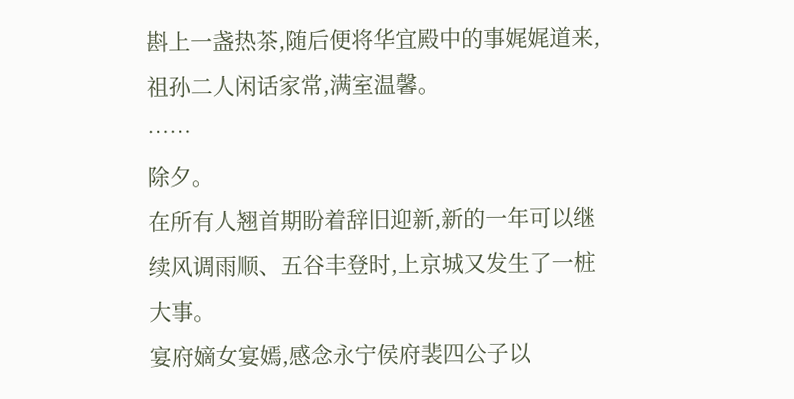斟上一盏热茶,随后便将华宜殿中的事娓娓道来,祖孙二人闲话家常,满室温馨。
……
除夕。
在所有人翘首期盼着辞旧迎新,新的一年可以继续风调雨顺、五谷丰登时,上京城又发生了一桩大事。
宴府嫡女宴嫣,感念永宁侯府裴四公子以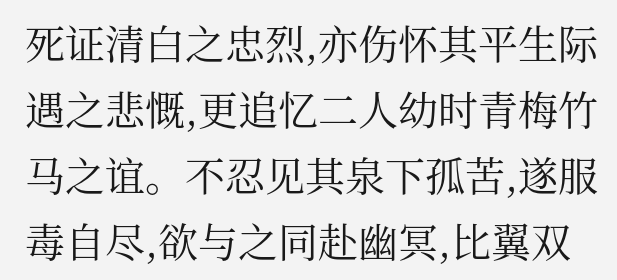死证清白之忠烈,亦伤怀其平生际遇之悲慨,更追忆二人幼时青梅竹马之谊。不忍见其泉下孤苦,遂服毒自尽,欲与之同赴幽冥,比翼双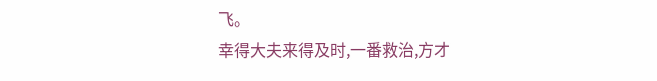飞。
幸得大夫来得及时,一番救治,方才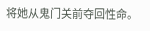将她从鬼门关前夺回性命。